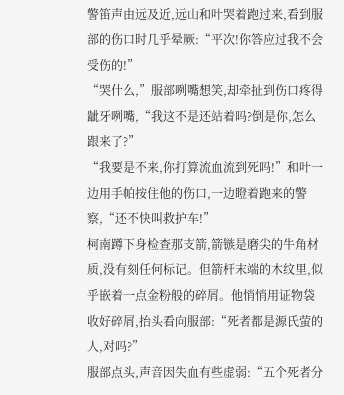警笛声由远及近,远山和叶哭着跑过来,看到服部的伤口时几乎晕厥:“平次!你答应过我不会受伤的!”
“哭什么,”服部咧嘴想笑,却牵扯到伤口疼得龇牙咧嘴,“我这不是还站着吗?倒是你,怎么跟来了?”
“我要是不来,你打算流血流到死吗!”和叶一边用手帕按住他的伤口,一边瞪着跑来的警察,“还不快叫救护车!”
柯南蹲下身检查那支箭,箭镞是磨尖的牛角材质,没有刻任何标记。但箭杆末端的木纹里,似乎嵌着一点金粉般的碎屑。他悄悄用证物袋收好碎屑,抬头看向服部:“死者都是源氏萤的人,对吗?”
服部点头,声音因失血有些虚弱:“五个死者分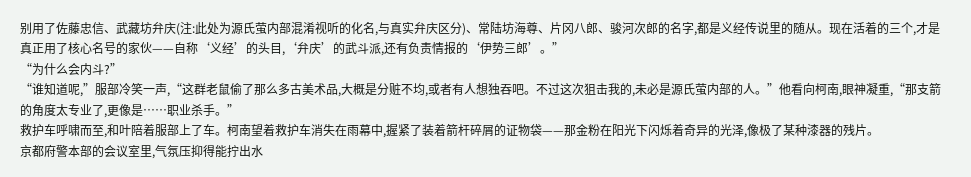别用了佐藤忠信、武藏坊弁庆(注:此处为源氏萤内部混淆视听的化名,与真实弁庆区分)、常陆坊海尊、片冈八郎、骏河次郎的名字,都是义经传说里的随从。现在活着的三个,才是真正用了核心名号的家伙——自称‘义经’的头目,‘弁庆’的武斗派,还有负责情报的‘伊势三郎’。”
“为什么会内斗?”
“谁知道呢,”服部冷笑一声,“这群老鼠偷了那么多古美术品,大概是分赃不均,或者有人想独吞吧。不过这次狙击我的,未必是源氏萤内部的人。”他看向柯南,眼神凝重,“那支箭的角度太专业了,更像是……职业杀手。”
救护车呼啸而至,和叶陪着服部上了车。柯南望着救护车消失在雨幕中,握紧了装着箭杆碎屑的证物袋——那金粉在阳光下闪烁着奇异的光泽,像极了某种漆器的残片。
京都府警本部的会议室里,气氛压抑得能拧出水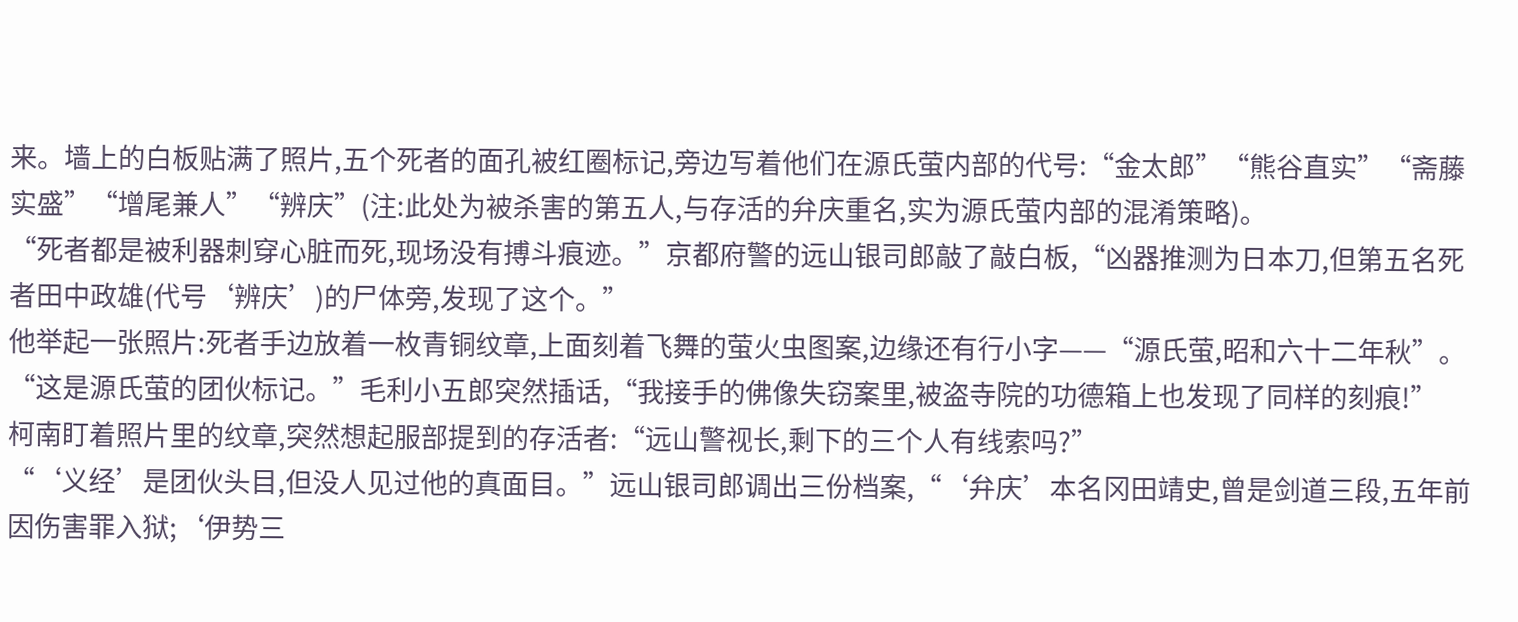来。墙上的白板贴满了照片,五个死者的面孔被红圈标记,旁边写着他们在源氏萤内部的代号:“金太郎”“熊谷直实”“斋藤实盛”“增尾兼人”“辨庆”(注:此处为被杀害的第五人,与存活的弁庆重名,实为源氏萤内部的混淆策略)。
“死者都是被利器刺穿心脏而死,现场没有搏斗痕迹。”京都府警的远山银司郎敲了敲白板,“凶器推测为日本刀,但第五名死者田中政雄(代号‘辨庆’)的尸体旁,发现了这个。”
他举起一张照片:死者手边放着一枚青铜纹章,上面刻着飞舞的萤火虫图案,边缘还有行小字——“源氏萤,昭和六十二年秋”。
“这是源氏萤的团伙标记。”毛利小五郎突然插话,“我接手的佛像失窃案里,被盗寺院的功德箱上也发现了同样的刻痕!”
柯南盯着照片里的纹章,突然想起服部提到的存活者:“远山警视长,剩下的三个人有线索吗?”
“‘义经’是团伙头目,但没人见过他的真面目。”远山银司郎调出三份档案,“‘弁庆’本名冈田靖史,曾是剑道三段,五年前因伤害罪入狱;‘伊势三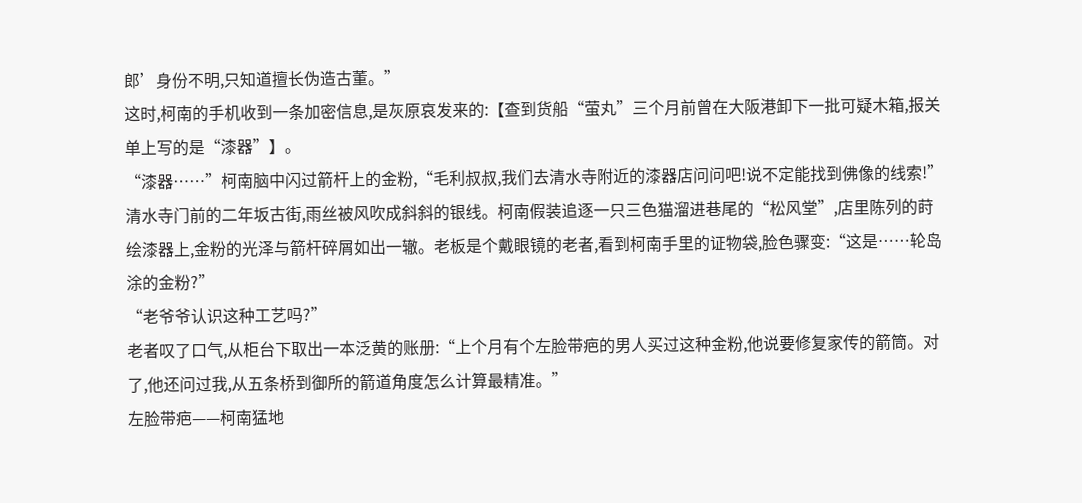郎’身份不明,只知道擅长伪造古董。”
这时,柯南的手机收到一条加密信息,是灰原哀发来的:【查到货船“萤丸”三个月前曾在大阪港卸下一批可疑木箱,报关单上写的是“漆器”】。
“漆器……”柯南脑中闪过箭杆上的金粉,“毛利叔叔,我们去清水寺附近的漆器店问问吧!说不定能找到佛像的线索!”
清水寺门前的二年坂古街,雨丝被风吹成斜斜的银线。柯南假装追逐一只三色猫溜进巷尾的“松风堂”,店里陈列的莳绘漆器上,金粉的光泽与箭杆碎屑如出一辙。老板是个戴眼镜的老者,看到柯南手里的证物袋,脸色骤变:“这是……轮岛涂的金粉?”
“老爷爷认识这种工艺吗?”
老者叹了口气,从柜台下取出一本泛黄的账册:“上个月有个左脸带疤的男人买过这种金粉,他说要修复家传的箭筒。对了,他还问过我,从五条桥到御所的箭道角度怎么计算最精准。”
左脸带疤——柯南猛地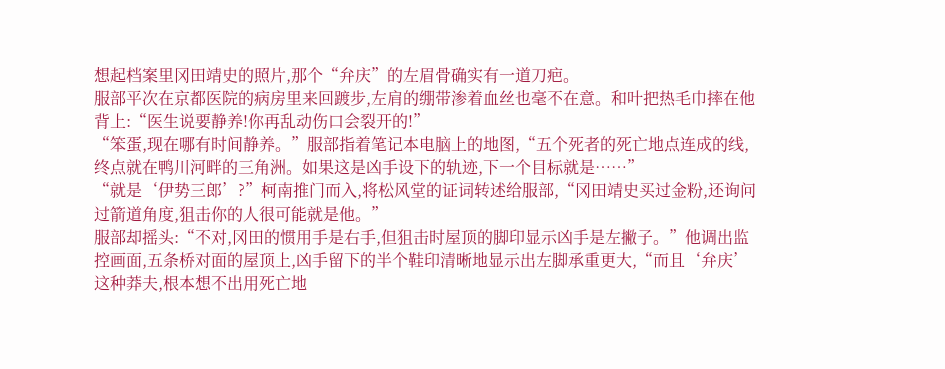想起档案里冈田靖史的照片,那个“弁庆”的左眉骨确实有一道刀疤。
服部平次在京都医院的病房里来回踱步,左肩的绷带渗着血丝也毫不在意。和叶把热毛巾摔在他背上:“医生说要静养!你再乱动伤口会裂开的!”
“笨蛋,现在哪有时间静养。”服部指着笔记本电脑上的地图,“五个死者的死亡地点连成的线,终点就在鸭川河畔的三角洲。如果这是凶手设下的轨迹,下一个目标就是……”
“就是‘伊势三郎’?”柯南推门而入,将松风堂的证词转述给服部,“冈田靖史买过金粉,还询问过箭道角度,狙击你的人很可能就是他。”
服部却摇头:“不对,冈田的惯用手是右手,但狙击时屋顶的脚印显示凶手是左撇子。”他调出监控画面,五条桥对面的屋顶上,凶手留下的半个鞋印清晰地显示出左脚承重更大,“而且‘弁庆’这种莽夫,根本想不出用死亡地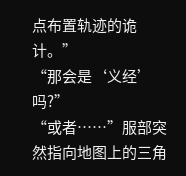点布置轨迹的诡计。”
“那会是‘义经’吗?”
“或者……”服部突然指向地图上的三角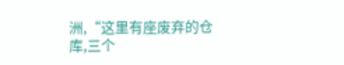洲,“这里有座废弃的仓库,三个